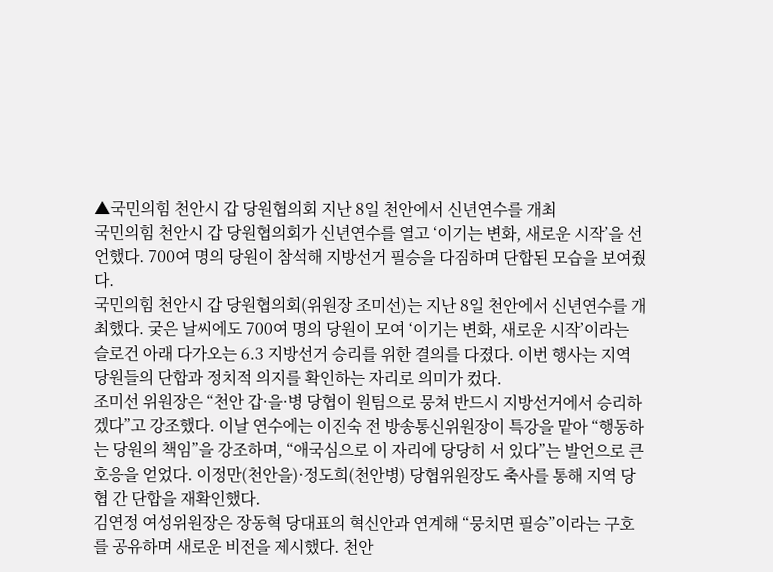▲국민의힘 천안시 갑 당원협의회 지난 8일 천안에서 신년연수를 개최
국민의힘 천안시 갑 당원협의회가 신년연수를 열고 ‘이기는 변화, 새로운 시작’을 선언했다. 700여 명의 당원이 참석해 지방선거 필승을 다짐하며 단합된 모습을 보여줬다.
국민의힘 천안시 갑 당원협의회(위원장 조미선)는 지난 8일 천안에서 신년연수를 개최했다. 궂은 날씨에도 700여 명의 당원이 모여 ‘이기는 변화, 새로운 시작’이라는 슬로건 아래 다가오는 6.3 지방선거 승리를 위한 결의를 다졌다. 이번 행사는 지역 당원들의 단합과 정치적 의지를 확인하는 자리로 의미가 컸다.
조미선 위원장은 “천안 갑·을·병 당협이 원팀으로 뭉쳐 반드시 지방선거에서 승리하겠다”고 강조했다. 이날 연수에는 이진숙 전 방송통신위원장이 특강을 맡아 “행동하는 당원의 책임”을 강조하며, “애국심으로 이 자리에 당당히 서 있다”는 발언으로 큰 호응을 얻었다. 이정만(천안을)·정도희(천안병) 당협위원장도 축사를 통해 지역 당협 간 단합을 재확인했다.
김연정 여성위원장은 장동혁 당대표의 혁신안과 연계해 “뭉치면 필승”이라는 구호를 공유하며 새로운 비전을 제시했다. 천안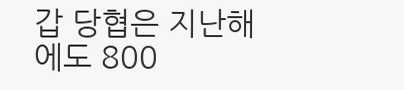갑 당협은 지난해에도 800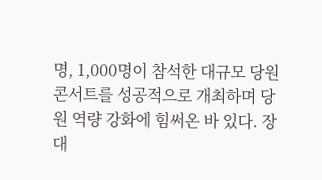명, 1,000명이 참석한 대규모 당원 콘서트를 성공적으로 개최하며 당원 역량 강화에 힘써온 바 있다. 장 대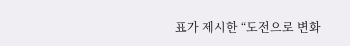표가 제시한 “도전으로 변화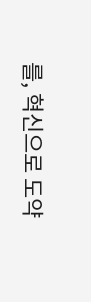를, 혁신으로 도약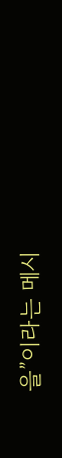을”이라는 메시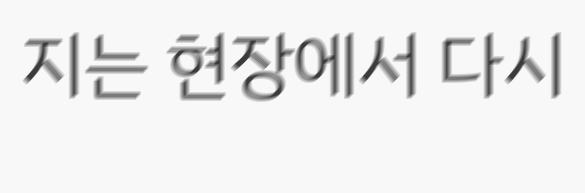지는 현장에서 다시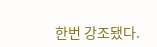한번 강조됐다.